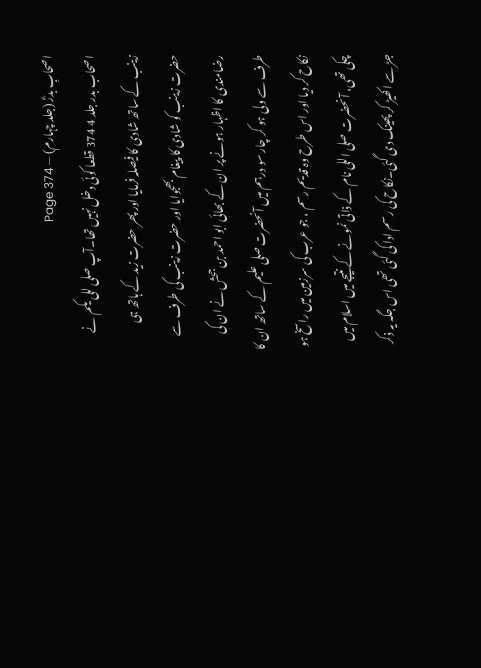اصحابِ بدرؓ (جلد چہارم) — Page 374
اصحاب بدر جلد 4 374 قطعا کوئی دخل نہیں تھا۔آپ صلی للی یکم نے زینب کے ساتھ شادی کا فیصلہ فرمایا اور پھر حضرت زید کے ہاتھ ہی حضرت زینب کو شادی کا پیغام بھجوایا اور حضرت زینب کی طرف سے رضامندی کا اظہار ہونے پر ان کے بھائی ابو احمد بن جحش نے ان کی طرف سے ولی ہو کر چار سو درہم میں آنحضرت صلی علیم کے ساتھ ان کا نکاح کر دیا اور اس طرح وہ قدیم رسم ، جو عرب کی سرزمین میں راسخ ہو چکی تھی، آنحضرت صلی اللی نام کے ذاتی نمونے کے نتیجے میں اسلام میں جڑ سے اکھیڑ کر پھینک دی گئی۔نکاح کی رسم ادا کی گئی تھی اس جگہ یہ ذکر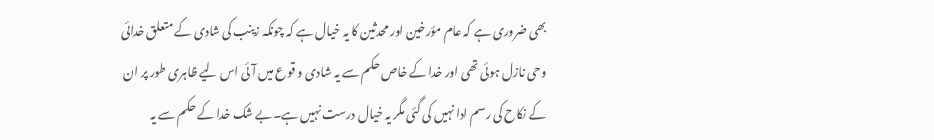بھی ضروری ہے کہ عام مؤرخین اور محدثین کا یہ خیال ہے کہ چونکہ زینب کی شادی کے متعلق خدائی وحی نازل ہوئی تھی اور خدا کے خاص حکم سے یہ شادی و قوع میں آئی اس لیے ظاہری طور پر ان کے نکاح کی رسم ادا نہیں کی گئی مگر یہ خیال درست نہیں ہے۔بے شک خدا کے حکم سے یہ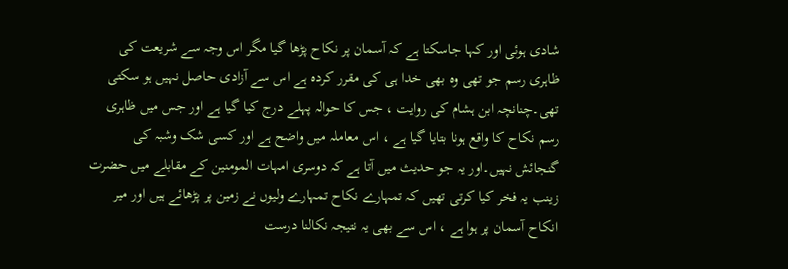شادی ہوئی اور کہا جاسکتا ہے کہ آسمان پر نکاح پڑھا گیا مگر اس وجہ سے شریعت کی ظاہری رسم جو تھی وہ بھی خدا ہی کی مقرر کردہ ہے اس سے آزادی حاصل نہیں ہو سکتی تھی۔چنانچہ ابن ہشام کی روایت ، جس کا حوالہ پہلے درج کیا گیا ہے اور جس میں ظاہری رسم نکاح کا واقع ہونا بتایا گیا ہے ، اس معاملہ میں واضح ہے اور کسی شک وشبہ کی گنجائش نہیں۔اور یہ جو حدیث میں آتا ہے کہ دوسری امہات المومنین کے مقابلے میں حضرت زینب یہ فخر کیا کرتی تھیں کہ تمہارے نکاح تمہارے ولیوں نے زمین پر پڑھائے ہیں اور میر انکاح آسمان پر ہوا ہے ، اس سے بھی یہ نتیجہ نکالنا درست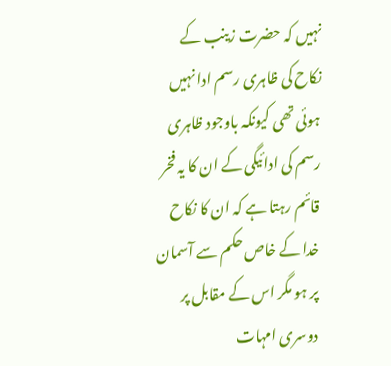نہیں کہ حضرت زینب کے نکاح کی ظاہری رسم ادا نہیں ہوئی تھی کیونکہ باوجود ظاہری رسم کی ادائیگی کے ان کا یہ فخر قائم رہتا ہے کہ ان کا نکاح خدا کے خاص حکم سے آسمان پر ہو مگر اس کے مقابل پر دوسری امہات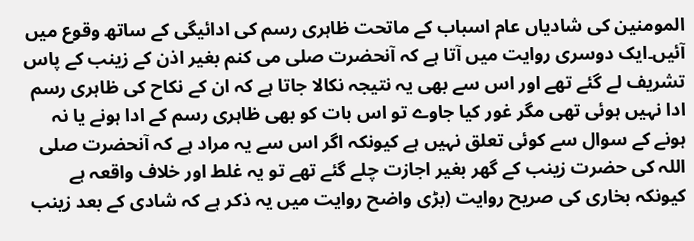المومنین کی شادیاں عام اسباب کے ماتحت ظاہری رسم کی ادائیگی کے ساتھ وقوع میں آئیں۔ایک دوسری روایت میں آتا ہے کہ آنحضرت صلی می کنم بغیر اذن کے زینب کے پاس تشریف لے گئے تھے اور اس سے بھی یہ نتیجہ نکالا جاتا ہے کہ ان کے نکاح کی ظاہری رسم ادا نہیں ہوئی تھی مگر غور کیا جاوے تو اس بات کو بھی ظاہری رسم کے ادا ہونے یا نہ ہونے کے سوال سے کوئی تعلق نہیں ہے کیونکہ اگر اس سے یہ مراد ہے کہ آنحضرت صلی اللہ کی حضرت زینب کے گھر بغیر اجازت چلے گئے تھے تو یہ غلط اور خلاف واقعہ ہے کیونکہ بخاری کی صریح روایت (بڑی واضح روایت میں یہ ذکر ہے کہ شادی کے بعد زینب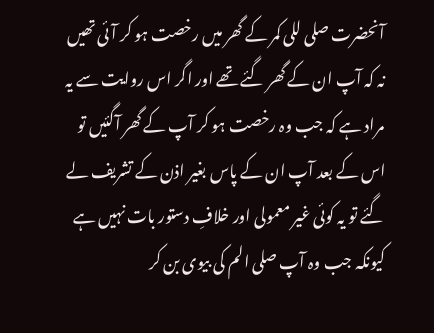آنحضرت صلی للی کمر کے گھر میں رخصت ہو کر آئی تھیں نہ کہ آپ ان کے گھر گئے تھے اور اگر اس روایت سے یہ مراد ہے کہ جب وہ رخصت ہو کر آپ کے گھر آگئیں تو اس کے بعد آپ ان کے پاس بغیر اذن کے تشریف لے گئے تو یہ کوئی غیر معمولی اور خلافِ دستور بات نہیں ہے کیونکہ جب وہ آپ صلی الم کی بیوی بن کر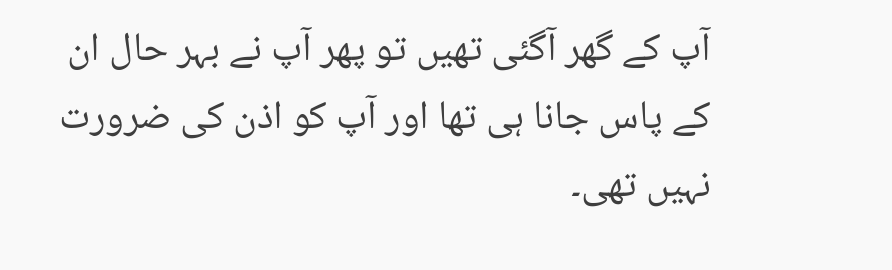آپ کے گھر آگئی تھیں تو پھر آپ نے بہر حال ان کے پاس جانا ہی تھا اور آپ کو اذن کی ضرورت نہیں تھی۔